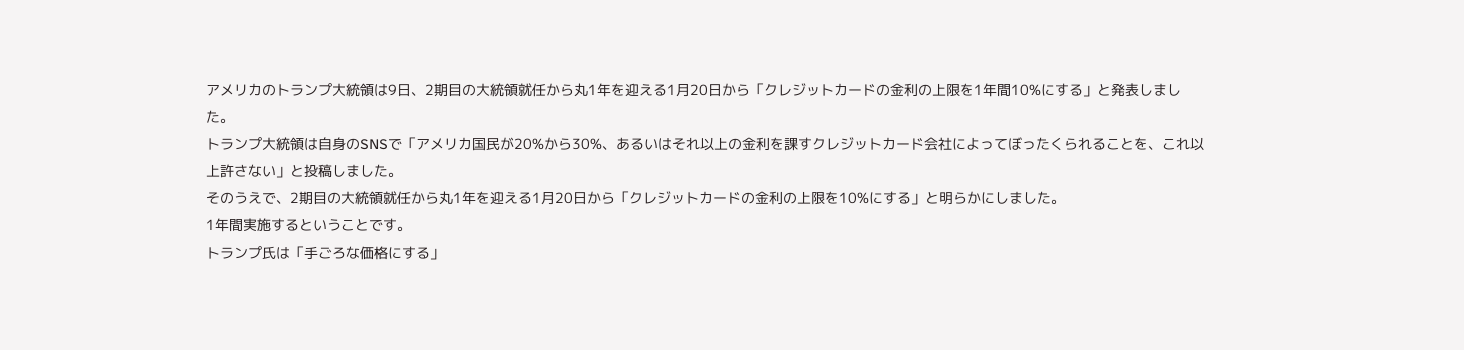アメリカのトランプ大統領は9日、2期目の大統領就任から丸1年を迎える1月20日から「クレジットカードの金利の上限を1年間10%にする」と発表しました。
トランプ大統領は自身のSNSで「アメリカ国民が20%から30%、あるいはそれ以上の金利を課すクレジットカード会社によってぼったくられることを、これ以上許さない」と投稿しました。
そのうえで、2期目の大統領就任から丸1年を迎える1月20日から「クレジットカードの金利の上限を10%にする」と明らかにしました。
1年間実施するということです。
トランプ氏は「手ごろな価格にする」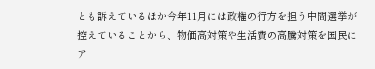とも訴えているほか今年11月には政権の行方を担う中間選挙が控えていることから、物価高対策や生活費の高騰対策を国民にア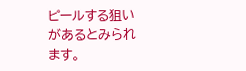ピールする狙いがあるとみられます。